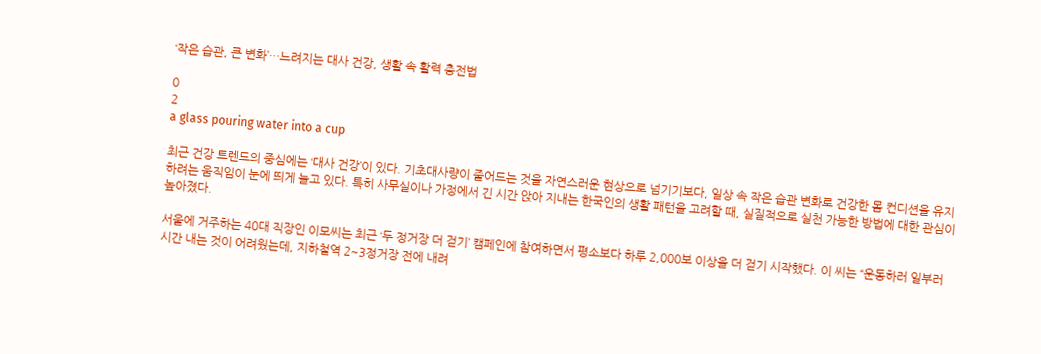‘작은 습관, 큰 변화’…느려지는 대사 건강, 생활 속 활력 충전법

0
2
a glass pouring water into a cup

최근 건강 트렌드의 중심에는 ‘대사 건강’이 있다. 기초대사량이 줄어드는 것을 자연스러운 현상으로 넘기기보다, 일상 속 작은 습관 변화로 건강한 몸 컨디션을 유지하려는 움직임이 눈에 띄게 늘고 있다. 특히 사무실이나 가정에서 긴 시간 앉아 지내는 한국인의 생활 패턴을 고려할 때, 실질적으로 실천 가능한 방법에 대한 관심이 높아졌다.

서울에 거주하는 40대 직장인 이모씨는 최근 ‘두 정거장 더 걷기’ 캠페인에 참여하면서 평소보다 하루 2,000보 이상을 더 걷기 시작했다. 이 씨는 “운동하러 일부러 시간 내는 것이 어려웠는데, 지하철역 2~3정거장 전에 내려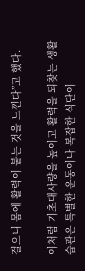걸으니 몸에 활력이 붙는 것을 느낀다”고 했다.

이처럼 기초대사량을 높이고 활력을 되찾는 생활 습관은 특별한 운동이나 복잡한 식단이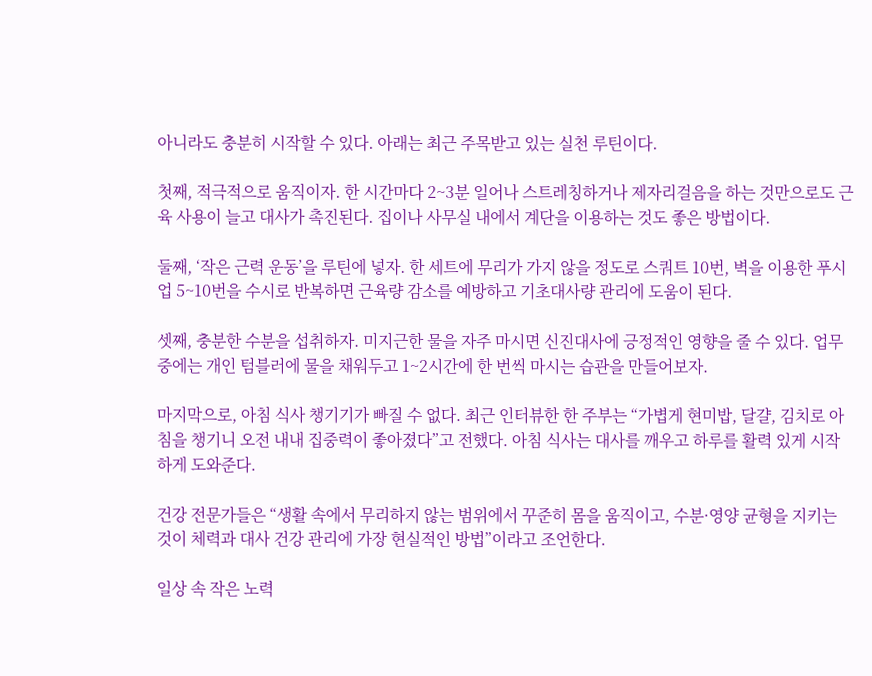아니라도 충분히 시작할 수 있다. 아래는 최근 주목받고 있는 실천 루틴이다.

첫째, 적극적으로 움직이자. 한 시간마다 2~3분 일어나 스트레칭하거나 제자리걸음을 하는 것만으로도 근육 사용이 늘고 대사가 촉진된다. 집이나 사무실 내에서 계단을 이용하는 것도 좋은 방법이다.

둘째, ‘작은 근력 운동’을 루틴에 넣자. 한 세트에 무리가 가지 않을 정도로 스쿼트 10번, 벽을 이용한 푸시업 5~10번을 수시로 반복하면 근육량 감소를 예방하고 기초대사량 관리에 도움이 된다.

셋째, 충분한 수분을 섭취하자. 미지근한 물을 자주 마시면 신진대사에 긍정적인 영향을 줄 수 있다. 업무 중에는 개인 텀블러에 물을 채워두고 1~2시간에 한 번씩 마시는 습관을 만들어보자.

마지막으로, 아침 식사 챙기기가 빠질 수 없다. 최근 인터뷰한 한 주부는 “가볍게 현미밥, 달걀, 김치로 아침을 챙기니 오전 내내 집중력이 좋아졌다”고 전했다. 아침 식사는 대사를 깨우고 하루를 활력 있게 시작하게 도와준다.

건강 전문가들은 “생활 속에서 무리하지 않는 범위에서 꾸준히 몸을 움직이고, 수분·영양 균형을 지키는 것이 체력과 대사 건강 관리에 가장 현실적인 방법”이라고 조언한다.

일상 속 작은 노력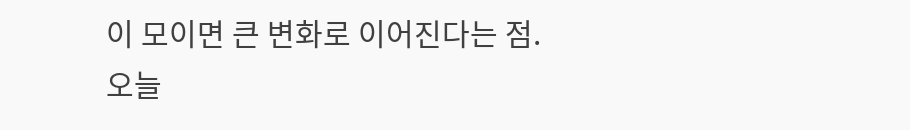이 모이면 큰 변화로 이어진다는 점. 오늘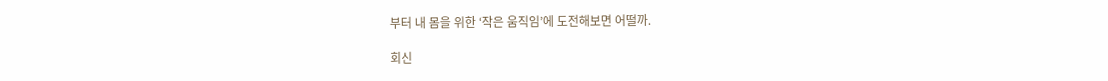부터 내 몸을 위한 ‘작은 움직임’에 도전해보면 어떨까.

회신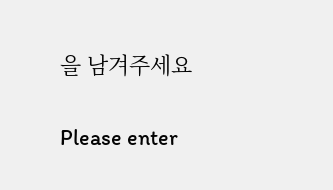을 남겨주세요

Please enter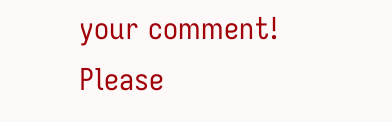your comment!
Please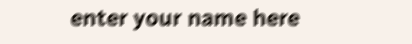enter your name here